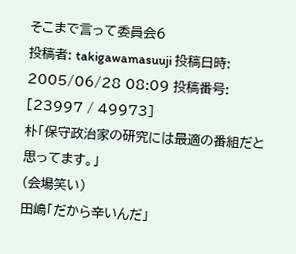そこまで言って委員会6
投稿者: takigawamasuuji 投稿日時: 2005/06/28 08:09 投稿番号: [23997 / 49973]
朴「保守政治家の研究には最適の番組だと思ってます。」
(会場笑い)
田嶋「だから辛いんだ」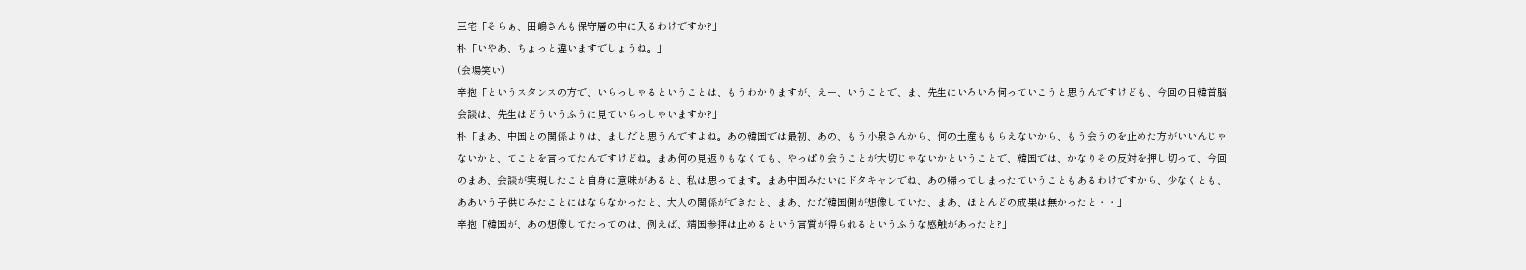三宅「そらぁ、田嶋さんも保守層の中に入るわけですか?」
朴「いやあ、ちょっと違いますでしょうね。」
(会場笑い)
辛抱「というスタンスの方で、いらっしゃるということは、もうわかりますが、えー、いうことで、ま、先生にいろいろ伺っていこうと思うんですけども、今回の日韓首脳会談は、先生はどういうふうに見ていらっしゃいますか?」
朴「まあ、中国との関係よりは、ましだと思うんですよね。あの韓国では最初、あの、もう小泉さんから、何の土産ももらえないから、もう会うのを止めた方がいいんじゃないかと、てことを言ってたんですけどね。まあ何の見返りもなくても、やっぱり会うことが大切じゃないかということで、韓国では、かなりその反対を押し切って、今回のまあ、会談が実現したこと自身に意味があると、私は思ってます。まあ中国みたいにドタキャンでね、あの帰ってしまったていうこともあるわけですから、少なくとも、ああいう子供じみたことにはならなかったと、大人の関係ができたと、まあ、ただ韓国側が想像していた、まあ、ほとんどの成果は無かったと・・」
辛抱「韓国が、あの想像してたってのは、例えば、靖国参拝は止めるという言質が得られるというふうな感触があったと?」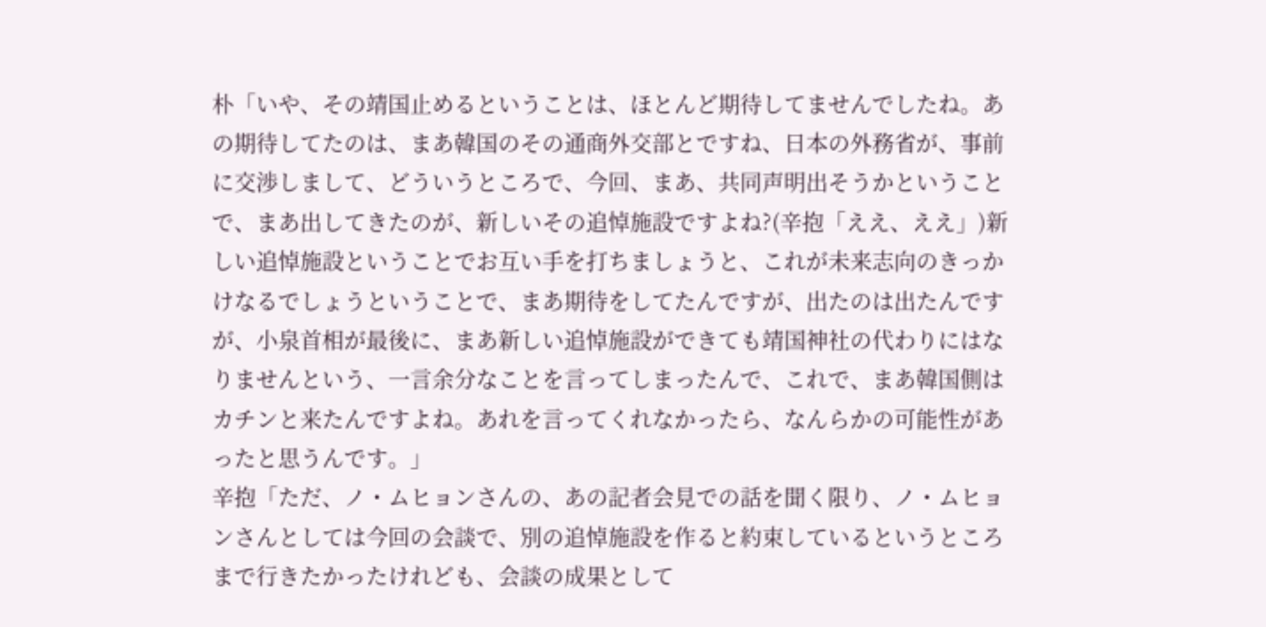朴「いや、その靖国止めるということは、ほとんど期待してませんでしたね。あの期待してたのは、まあ韓国のその通商外交部とですね、日本の外務省が、事前に交渉しまして、どういうところで、今回、まあ、共同声明出そうかということで、まあ出してきたのが、新しいその追悼施設ですよね?(辛抱「ええ、ええ」)新しい追悼施設ということでお互い手を打ちましょうと、これが未来志向のきっかけなるでしょうということで、まあ期待をしてたんですが、出たのは出たんですが、小泉首相が最後に、まあ新しい追悼施設ができても靖国神社の代わりにはなりませんという、一言余分なことを言ってしまったんで、これで、まあ韓国側はカチンと来たんですよね。あれを言ってくれなかったら、なんらかの可能性があったと思うんです。」
辛抱「ただ、ノ・ムヒョンさんの、あの記者会見での話を聞く限り、ノ・ムヒョンさんとしては今回の会談で、別の追悼施設を作ると約束しているというところまで行きたかったけれども、会談の成果として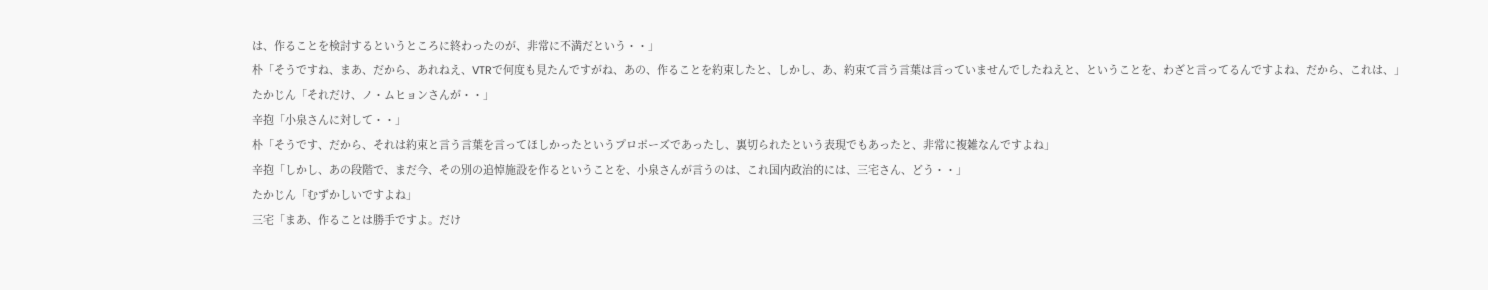は、作ることを検討するというところに終わったのが、非常に不満だという・・」
朴「そうですね、まあ、だから、あれねえ、VTRで何度も見たんですがね、あの、作ることを約束したと、しかし、あ、約束て言う言葉は言っていませんでしたねえと、ということを、わざと言ってるんですよね、だから、これは、」
たかじん「それだけ、ノ・ムヒョンさんが・・」
辛抱「小泉さんに対して・・」
朴「そうです、だから、それは約束と言う言葉を言ってほしかったというプロポーズであったし、裏切られたという表現でもあったと、非常に複雑なんですよね」
辛抱「しかし、あの段階で、まだ今、その別の追悼施設を作るということを、小泉さんが言うのは、これ国内政治的には、三宅さん、どう・・」
たかじん「むずかしいですよね」
三宅「まあ、作ることは勝手ですよ。だけ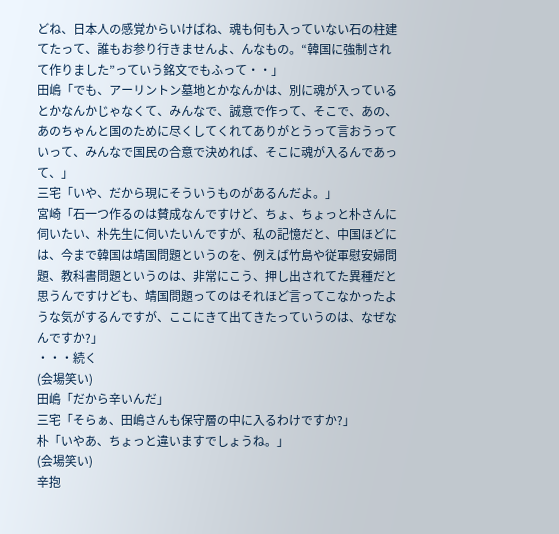どね、日本人の感覚からいけばね、魂も何も入っていない石の柱建てたって、誰もお参り行きませんよ、んなもの。“韓国に強制されて作りました”っていう銘文でもふって・・」
田嶋「でも、アーリントン墓地とかなんかは、別に魂が入っているとかなんかじゃなくて、みんなで、誠意で作って、そこで、あの、あのちゃんと国のために尽くしてくれてありがとうって言おうっていって、みんなで国民の合意で決めれば、そこに魂が入るんであって、」
三宅「いや、だから現にそういうものがあるんだよ。」
宮崎「石一つ作るのは賛成なんですけど、ちょ、ちょっと朴さんに伺いたい、朴先生に伺いたいんですが、私の記憶だと、中国ほどには、今まで韓国は靖国問題というのを、例えば竹島や従軍慰安婦問題、教科書問題というのは、非常にこう、押し出されてた異種だと思うんですけども、靖国問題ってのはそれほど言ってこなかったような気がするんですが、ここにきて出てきたっていうのは、なぜなんですか?」
・・・続く
(会場笑い)
田嶋「だから辛いんだ」
三宅「そらぁ、田嶋さんも保守層の中に入るわけですか?」
朴「いやあ、ちょっと違いますでしょうね。」
(会場笑い)
辛抱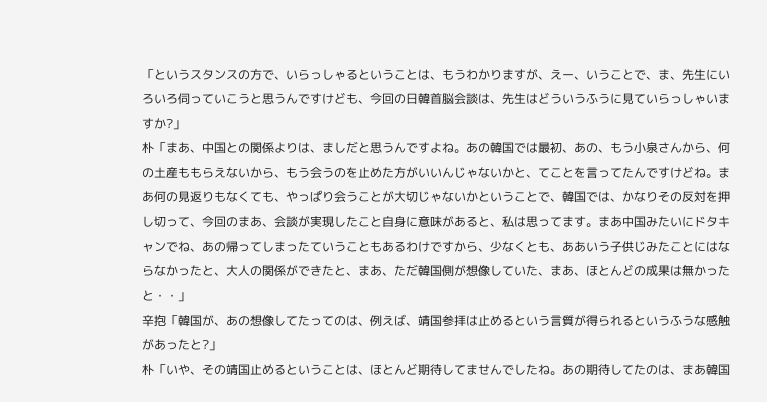「というスタンスの方で、いらっしゃるということは、もうわかりますが、えー、いうことで、ま、先生にいろいろ伺っていこうと思うんですけども、今回の日韓首脳会談は、先生はどういうふうに見ていらっしゃいますか?」
朴「まあ、中国との関係よりは、ましだと思うんですよね。あの韓国では最初、あの、もう小泉さんから、何の土産ももらえないから、もう会うのを止めた方がいいんじゃないかと、てことを言ってたんですけどね。まあ何の見返りもなくても、やっぱり会うことが大切じゃないかということで、韓国では、かなりその反対を押し切って、今回のまあ、会談が実現したこと自身に意味があると、私は思ってます。まあ中国みたいにドタキャンでね、あの帰ってしまったていうこともあるわけですから、少なくとも、ああいう子供じみたことにはならなかったと、大人の関係ができたと、まあ、ただ韓国側が想像していた、まあ、ほとんどの成果は無かったと・・」
辛抱「韓国が、あの想像してたってのは、例えば、靖国参拝は止めるという言質が得られるというふうな感触があったと?」
朴「いや、その靖国止めるということは、ほとんど期待してませんでしたね。あの期待してたのは、まあ韓国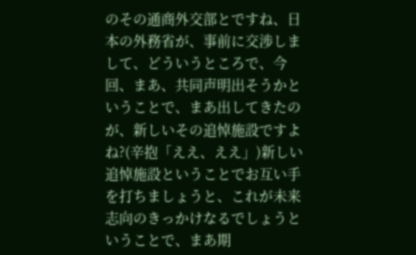のその通商外交部とですね、日本の外務省が、事前に交渉しまして、どういうところで、今回、まあ、共同声明出そうかということで、まあ出してきたのが、新しいその追悼施設ですよね?(辛抱「ええ、ええ」)新しい追悼施設ということでお互い手を打ちましょうと、これが未来志向のきっかけなるでしょうということで、まあ期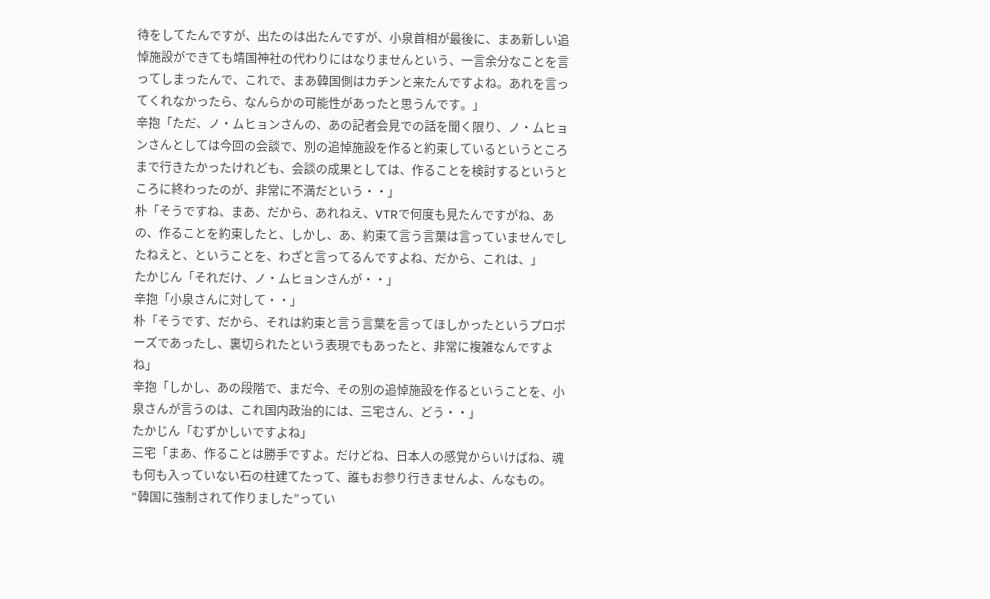待をしてたんですが、出たのは出たんですが、小泉首相が最後に、まあ新しい追悼施設ができても靖国神社の代わりにはなりませんという、一言余分なことを言ってしまったんで、これで、まあ韓国側はカチンと来たんですよね。あれを言ってくれなかったら、なんらかの可能性があったと思うんです。」
辛抱「ただ、ノ・ムヒョンさんの、あの記者会見での話を聞く限り、ノ・ムヒョンさんとしては今回の会談で、別の追悼施設を作ると約束しているというところまで行きたかったけれども、会談の成果としては、作ることを検討するというところに終わったのが、非常に不満だという・・」
朴「そうですね、まあ、だから、あれねえ、VTRで何度も見たんですがね、あの、作ることを約束したと、しかし、あ、約束て言う言葉は言っていませんでしたねえと、ということを、わざと言ってるんですよね、だから、これは、」
たかじん「それだけ、ノ・ムヒョンさんが・・」
辛抱「小泉さんに対して・・」
朴「そうです、だから、それは約束と言う言葉を言ってほしかったというプロポーズであったし、裏切られたという表現でもあったと、非常に複雑なんですよね」
辛抱「しかし、あの段階で、まだ今、その別の追悼施設を作るということを、小泉さんが言うのは、これ国内政治的には、三宅さん、どう・・」
たかじん「むずかしいですよね」
三宅「まあ、作ることは勝手ですよ。だけどね、日本人の感覚からいけばね、魂も何も入っていない石の柱建てたって、誰もお参り行きませんよ、んなもの。“韓国に強制されて作りました”ってい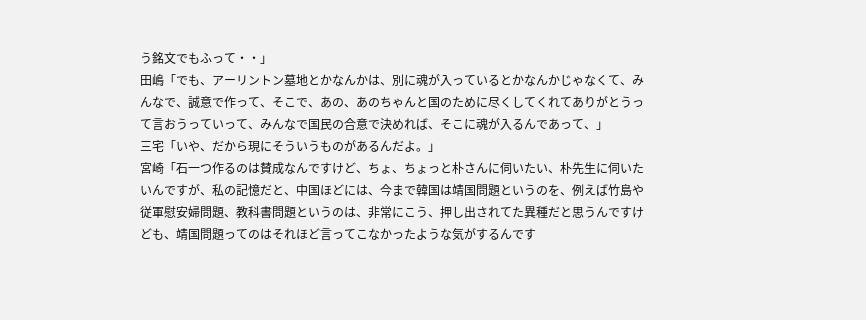う銘文でもふって・・」
田嶋「でも、アーリントン墓地とかなんかは、別に魂が入っているとかなんかじゃなくて、みんなで、誠意で作って、そこで、あの、あのちゃんと国のために尽くしてくれてありがとうって言おうっていって、みんなで国民の合意で決めれば、そこに魂が入るんであって、」
三宅「いや、だから現にそういうものがあるんだよ。」
宮崎「石一つ作るのは賛成なんですけど、ちょ、ちょっと朴さんに伺いたい、朴先生に伺いたいんですが、私の記憶だと、中国ほどには、今まで韓国は靖国問題というのを、例えば竹島や従軍慰安婦問題、教科書問題というのは、非常にこう、押し出されてた異種だと思うんですけども、靖国問題ってのはそれほど言ってこなかったような気がするんです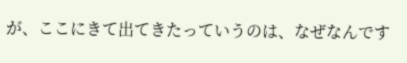が、ここにきて出てきたっていうのは、なぜなんです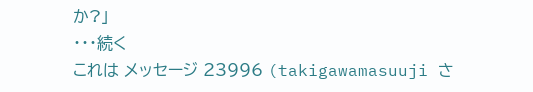か?」
・・・続く
これは メッセージ 23996 (takigawamasuuji さ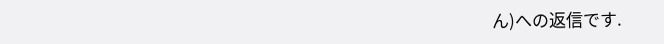ん)への返信です.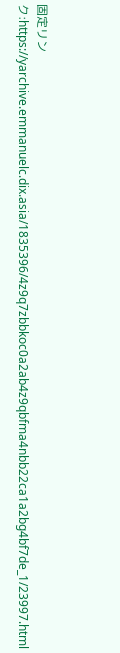固定リンク:https://yarchive.emmanuelc.dix.asia/1835396/4z9q7zbbkoc0a2ab4z9qbfma4nbb22ca1a2bg4bf7de_1/23997.html